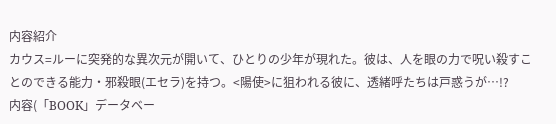内容紹介
カウス=ルーに突発的な異次元が開いて、ひとりの少年が現れた。彼は、人を眼の力で呪い殺すことのできる能力・邪殺眼(エセラ)を持つ。<陽使>に狙われる彼に、透緒呼たちは戸惑うが…!?
内容(「BOOK」データベー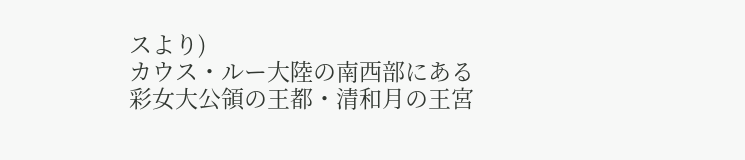スより)
カウス・ルー大陸の南西部にある彩女大公領の王都・清和月の王宮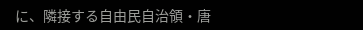に、隣接する自由民自治領・唐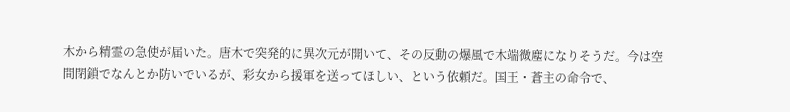木から精霊の急使が届いた。唐木で突発的に異次元が開いて、その反動の爆風で木端微塵になりそうだ。今は空間閉鎖でなんとか防いでいるが、彩女から援軍を送ってほしい、という依頼だ。国王・蒼主の命令で、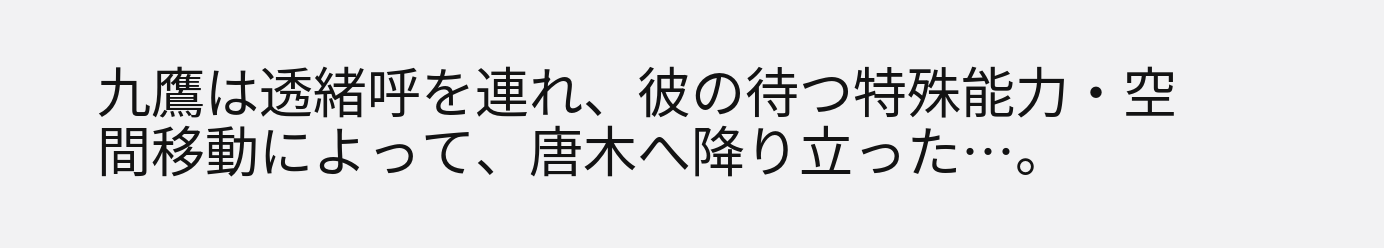九鷹は透緒呼を連れ、彼の待つ特殊能力・空間移動によって、唐木へ降り立った…。